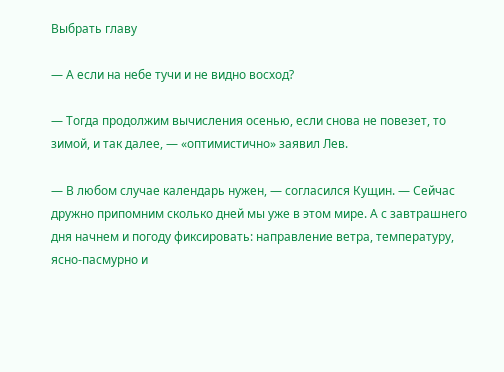Выбрать главу

— А если на небе тучи и не видно восход?

— Тогда продолжим вычисления осенью, если снова не повезет, то зимой, и так далее, — «оптимистично» заявил Лев.

— В любом случае календарь нужен, — согласился Кущин. — Сейчас дружно припомним сколько дней мы уже в этом мире. А с завтрашнего дня начнем и погоду фиксировать: направление ветра, температуру, ясно-пасмурно и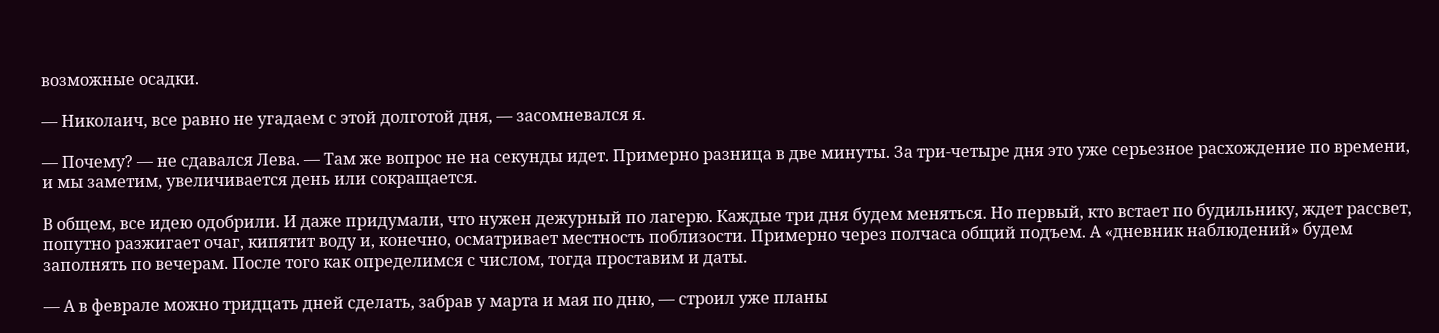возможные осадки.

— Николаич, все равно не угадаем с этой долготой дня, — засомневался я.

— Почему? — не сдавался Лева. — Там же вопрос не на секунды идет. Примерно разница в две минуты. За три-четыре дня это уже серьезное расхождение по времени, и мы заметим, увеличивается день или сокращается.

В общем, все идею одобрили. И даже придумали, что нужен дежурный по лагерю. Каждые три дня будем меняться. Но первый, кто встает по будильнику, ждет рассвет, попутно разжигает очаг, кипятит воду и, конечно, осматривает местность поблизости. Примерно через полчаса общий подъем. А «дневник наблюдений» будем заполнять по вечерам. После того как определимся с числом, тогда проставим и даты.

— А в феврале можно тридцать дней сделать, забрав у марта и мая по дню, — строил уже планы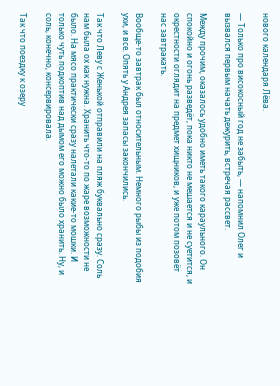нового календаря Лёва.

— Только про високосный год не забыть, — напомнил Олег и вызвался первым начать дежурить, встречая рассвет.

Между прочим, оказалось удобно иметь такого караульного. Он спокойно и огонь разведёт, пока никто не мешается и не суетится, и окрестности оглядит на предмет хищников, и уже потом позовёт нас завтракать.

Вообще-то завтрак был относительным. Немного рыбы из подобия ухи, и все. Опять у Андрея запасы закончились.

Так что Леву с Женькой отправили на пляж буквально сразу. Соль нам была ох как нужна. Хранить что-то по жаре возможности не было. На мясо практически сразу налетали какие-то мошки. И только чуть подкоптив над дымом его можно было хранить. Ну, и соль, конечно, консервировала.

Так что поездку к озеру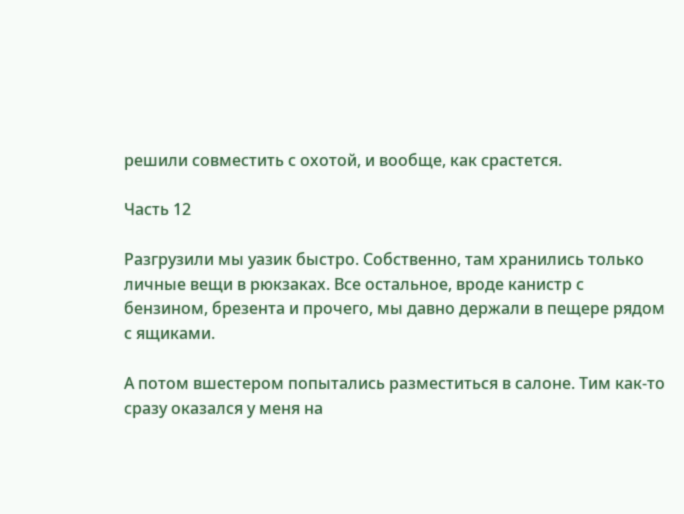решили совместить с охотой, и вообще, как срастется.

Часть 12

Разгрузили мы уазик быстро. Собственно, там хранились только личные вещи в рюкзаках. Все остальное, вроде канистр с бензином, брезента и прочего, мы давно держали в пещере рядом с ящиками.

А потом вшестером попытались разместиться в салоне. Тим как-то сразу оказался у меня на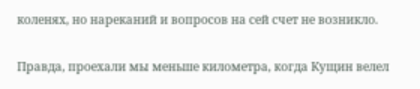коленях, но нареканий и вопросов на сей счет не возникло.

Правда, проехали мы меньше километра, когда Кущин велел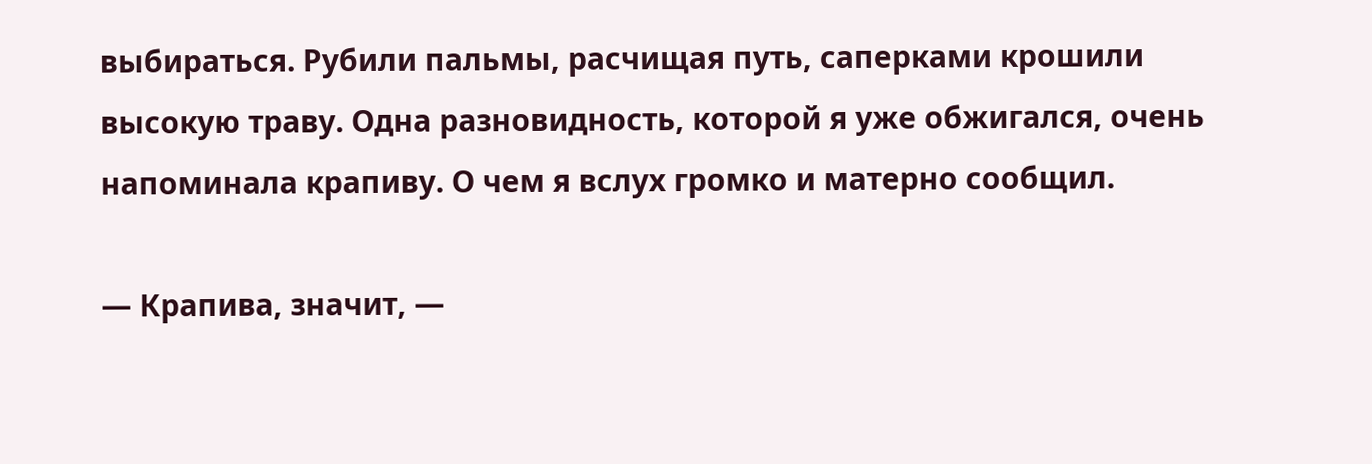выбираться. Рубили пальмы, расчищая путь, саперками крошили высокую траву. Одна разновидность, которой я уже обжигался, очень напоминала крапиву. О чем я вслух громко и матерно сообщил.

— Крапива, значит, —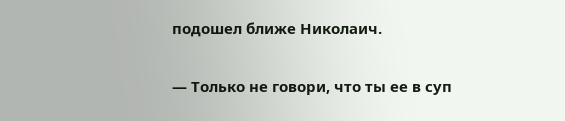подошел ближе Николаич.

— Только не говори, что ты ее в суп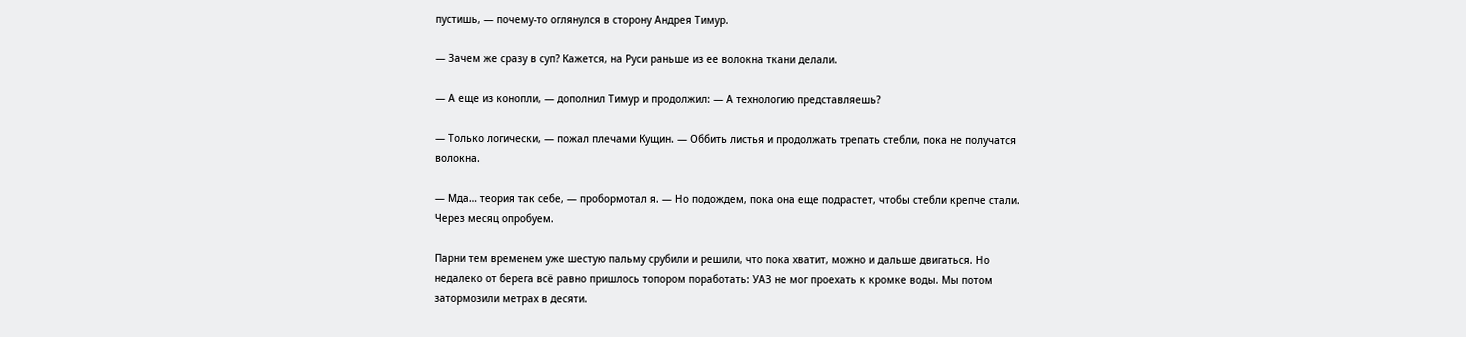пустишь, — почему-то оглянулся в сторону Андрея Тимур.

— Зачем же сразу в суп? Кажется, на Руси раньше из ее волокна ткани делали.

— А еще из конопли, — дополнил Тимур и продолжил: — А технологию представляешь?

— Только логически, — пожал плечами Кущин. — Оббить листья и продолжать трепать стебли, пока не получатся волокна.

— Мда… теория так себе, — пробормотал я. — Но подождем, пока она еще подрастет, чтобы стебли крепче стали. Через месяц опробуем.

Парни тем временем уже шестую пальму срубили и решили, что пока хватит, можно и дальше двигаться. Но недалеко от берега всё равно пришлось топором поработать: УАЗ не мог проехать к кромке воды. Мы потом затормозили метрах в десяти.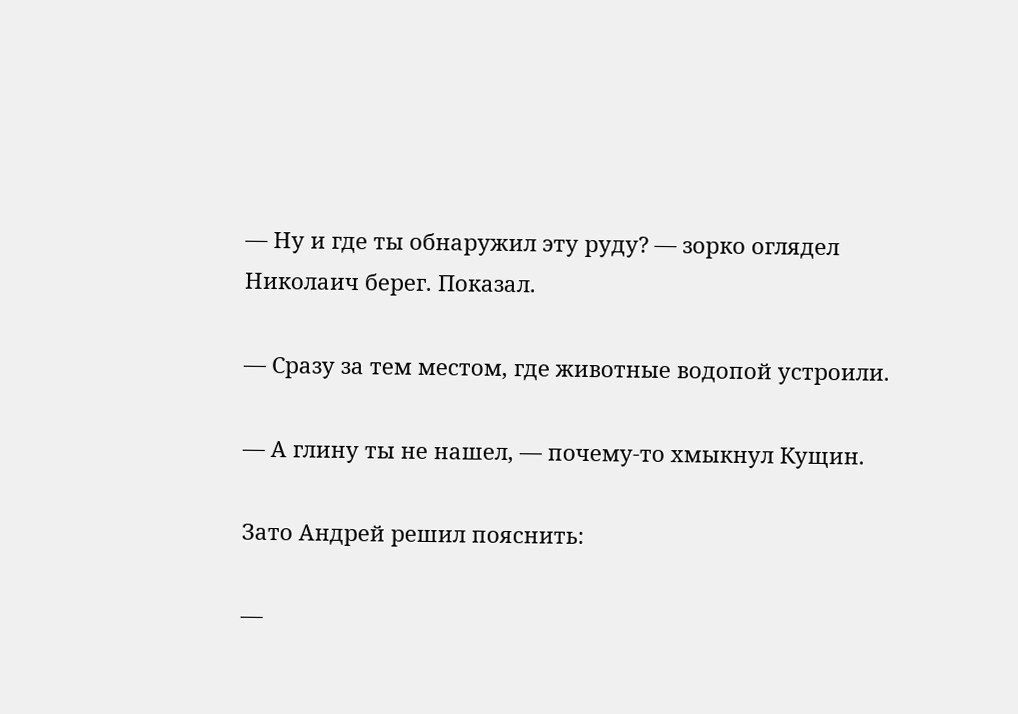— Ну и где ты обнаружил эту руду? — зорко оглядел Николаич берег. Показал.

— Сразу за тем местом, где животные водопой устроили.

— А глину ты не нашел, — почему-то хмыкнул Кущин.

Зато Андрей решил пояснить:

—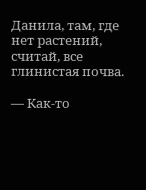Данила, там, где нет растений, считай, все глинистая почва.

— Как-то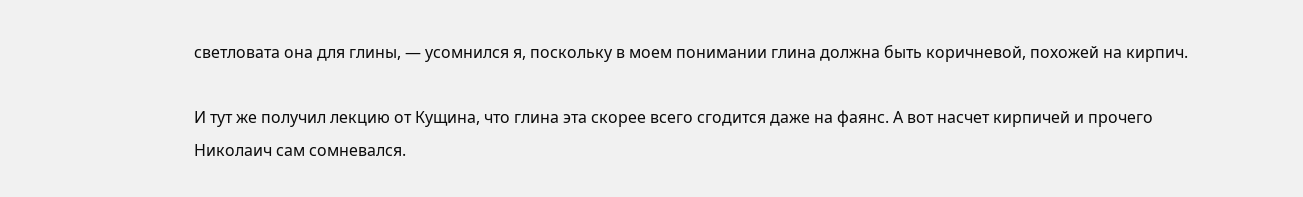светловата она для глины, — усомнился я, поскольку в моем понимании глина должна быть коричневой, похожей на кирпич.

И тут же получил лекцию от Кущина, что глина эта скорее всего сгодится даже на фаянс. А вот насчет кирпичей и прочего Николаич сам сомневался.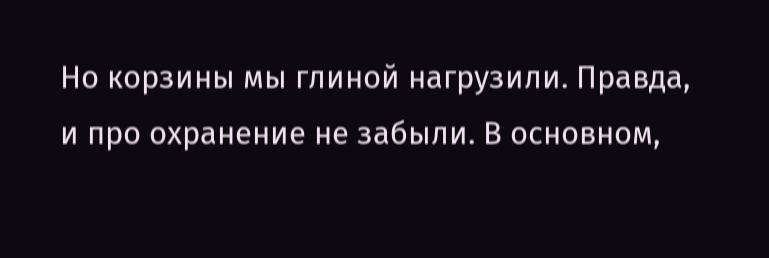Но корзины мы глиной нагрузили. Правда, и про охранение не забыли. В основном,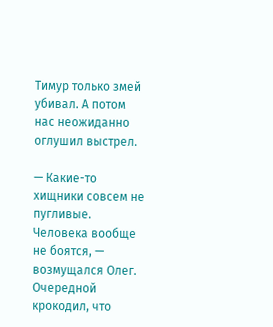Тимур только змей убивал. А потом нас неожиданно оглушил выстрел.

— Какие-то хищники совсем не пугливые. Человека вообще не боятся, — возмущался Олег. Очередной крокодил, что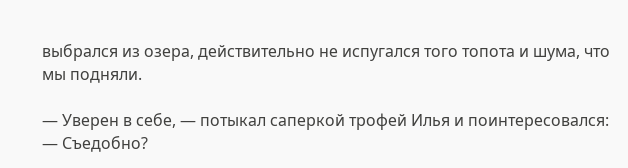выбрался из озера, действительно не испугался того топота и шума, что мы подняли.

— Уверен в себе, — потыкал саперкой трофей Илья и поинтересовался: — Съедобно?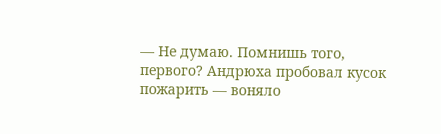— Не думаю. Помнишь того, первого? Андрюха пробовал кусок пожарить — воняло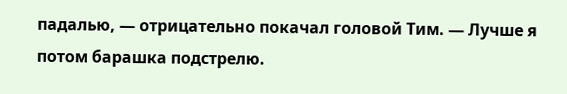падалью, — отрицательно покачал головой Тим. — Лучше я потом барашка подстрелю.